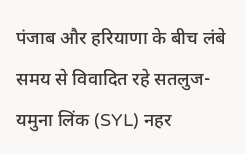पंजाब और हरियाणा के बीच लंबे समय से विवादित रहे सतलुज-यमुना लिंक (SYL) नहर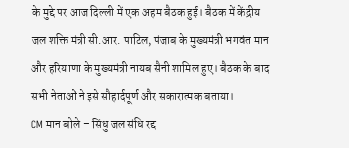के मुद्दे पर आज दिल्ली में एक अहम बैठक हुई। बैठक में केंद्रीय जल शक्ति मंत्री सी.आर. पाटिल, पंजाब के मुख्यमंत्री भगवंत मान और हरियाणा के मुख्यमंत्री नायब सैनी शामिल हुए। बैठक के बाद सभी नेताओं ने इसे सौहार्दपूर्ण और सकारात्मक बताया।
CM मान बोले – सिंधु जल संधि रद्द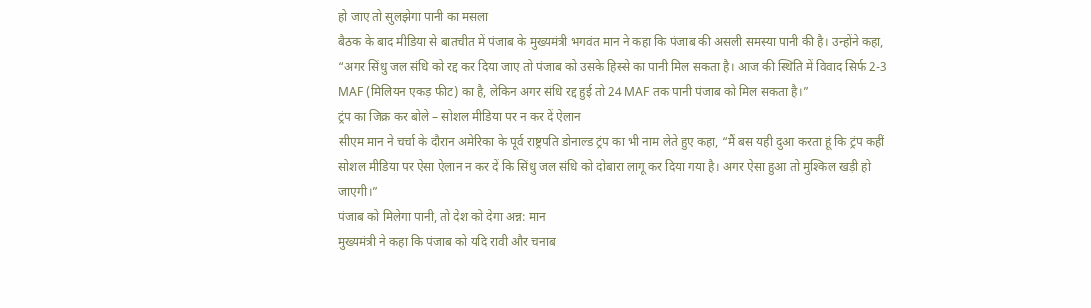हो जाए तो सुलझेगा पानी का मसला
बैठक के बाद मीडिया से बातचीत में पंजाब के मुख्यमंत्री भगवंत मान ने कहा कि पंजाब की असली समस्या पानी की है। उन्होंने कहा, “अगर सिंधु जल संधि को रद्द कर दिया जाए तो पंजाब को उसके हिस्से का पानी मिल सकता है। आज की स्थिति में विवाद सिर्फ 2-3 MAF (मिलियन एकड़ फीट) का है, लेकिन अगर संधि रद्द हुई तो 24 MAF तक पानी पंजाब को मिल सकता है।”
ट्रंप का जिक्र कर बोले – सोशल मीडिया पर न कर दें ऐलान
सीएम मान ने चर्चा के दौरान अमेरिका के पूर्व राष्ट्रपति डोनाल्ड ट्रंप का भी नाम लेते हुए कहा, “मैं बस यही दुआ करता हूं कि ट्रंप कहीं सोशल मीडिया पर ऐसा ऐलान न कर दें कि सिंधु जल संधि को दोबारा लागू कर दिया गया है। अगर ऐसा हुआ तो मुश्किल खड़ी हो जाएगी।”
पंजाब को मिलेगा पानी, तो देश को देगा अन्न: मान
मुख्यमंत्री ने कहा कि पंजाब को यदि रावी और चनाब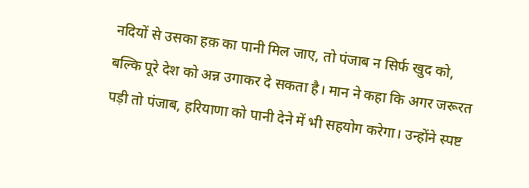नदियों से उसका हक़ का पानी मिल जाए, तो पंजाब न सिर्फ खुद को, बल्कि पूरे देश को अन्न उगाकर दे सकता है। मान ने कहा कि अगर जरूरत पड़ी तो पंजाब, हरियाणा को पानी देने में भी सहयोग करेगा। उन्होंने स्पष्ट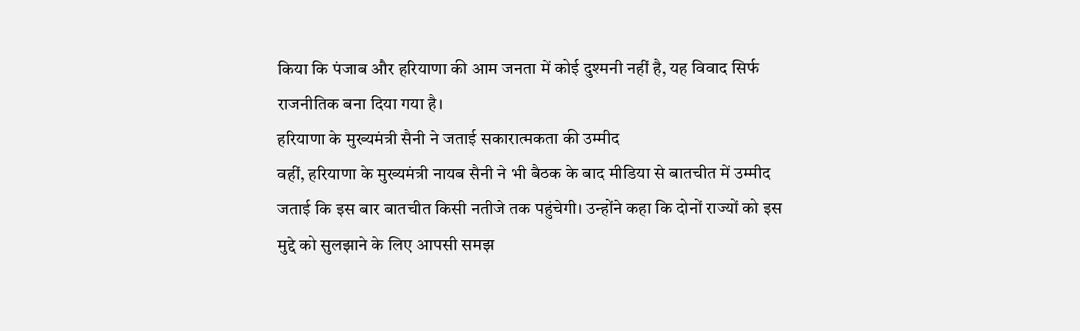किया कि पंजाब और हरियाणा की आम जनता में कोई दुश्मनी नहीं है, यह विवाद सिर्फ राजनीतिक बना दिया गया है।
हरियाणा के मुख्यमंत्री सैनी ने जताई सकारात्मकता की उम्मीद
वहीं, हरियाणा के मुख्यमंत्री नायब सैनी ने भी बैठक के बाद मीडिया से बातचीत में उम्मीद जताई कि इस बार बातचीत किसी नतीजे तक पहुंचेगी। उन्होंने कहा कि दोनों राज्यों को इस मुद्दे को सुलझाने के लिए आपसी समझ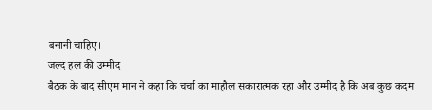बनानी चाहिए।
जल्द हल की उम्मीद
बैठक के बाद सीएम मान ने कहा कि चर्चा का माहौल सकारात्मक रहा और उम्मीद है कि अब कुछ कदम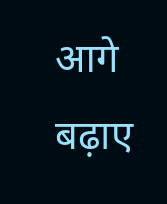आगे बढ़ाए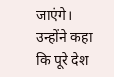जाएंगे। उन्होंने कहा कि पूरे देश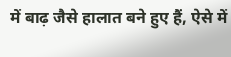में बाढ़ जैसे हालात बने हुए हैं, ऐसे में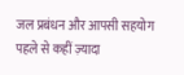जल प्रबंधन और आपसी सहयोग पहले से कहीं ज़्यादा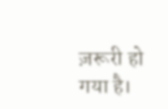ज़रूरी हो गया है।